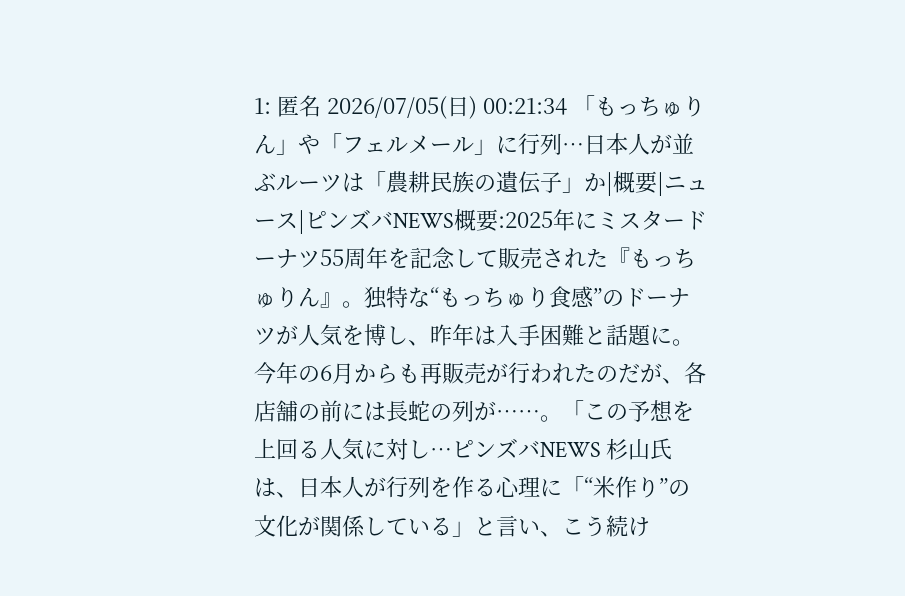1: 匿名 2026/07/05(日) 00:21:34 「もっちゅりん」や「フェルメール」に行列…日本人が並ぶルーツは「農耕民族の遺伝子」か|概要|ニュース|ピンズバNEWS概要:2025年にミスタードーナツ55周年を記念して販売された『もっちゅりん』。独特な“もっちゅり食感”のドーナツが人気を博し、昨年は入手困難と話題に。今年の6月からも再販売が行われたのだが、各店舗の前には長蛇の列が……。「この予想を上回る人気に対し…ピンズバNEWS 杉山氏は、日本人が行列を作る心理に「“米作り”の文化が関係している」と言い、こう続け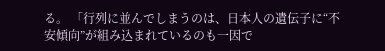る。 「行列に並んでしまうのは、日本人の遺伝子に“不安傾向”が組み込まれているのも一因で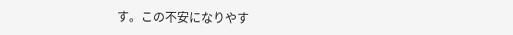す。この不安になりやす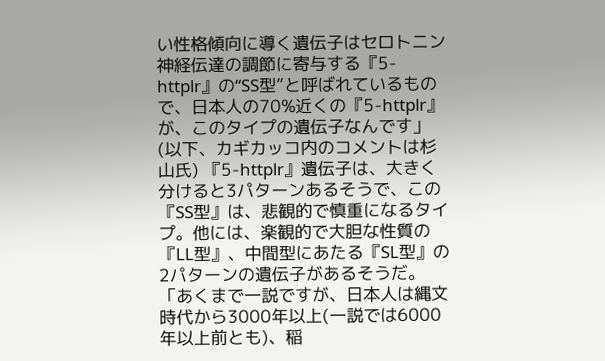い性格傾向に導く遺伝子はセロトニン神経伝達の調節に寄与する『5-httplr』の“SS型”と呼ばれているもので、日本人の70%近くの『5-httplr』が、このタイプの遺伝子なんです」(以下、カギカッコ内のコメントは杉山氏) 『5-httplr』遺伝子は、大きく分けると3パターンあるそうで、この『SS型』は、悲観的で慎重になるタイプ。他には、楽観的で大胆な性質の『LL型』、中間型にあたる『SL型』の2パターンの遺伝子があるそうだ。 「あくまで一説ですが、日本人は縄文時代から3000年以上(一説では6000年以上前とも)、稲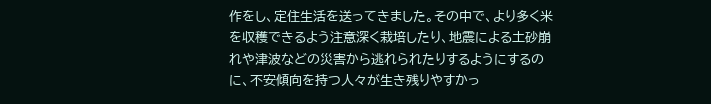作をし、定住生活を送ってきました。その中で、より多く米を収穫できるよう注意深く栽培したり、地震による土砂崩れや津波などの災害から逃れられたりするようにするのに、不安傾向を持つ人々が生き残りやすかっ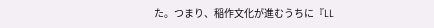た。つまり、稲作文化が進むうちに『LL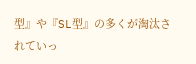型』や『SL型』の多くが淘汰されていっ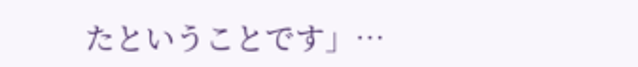たということです」…